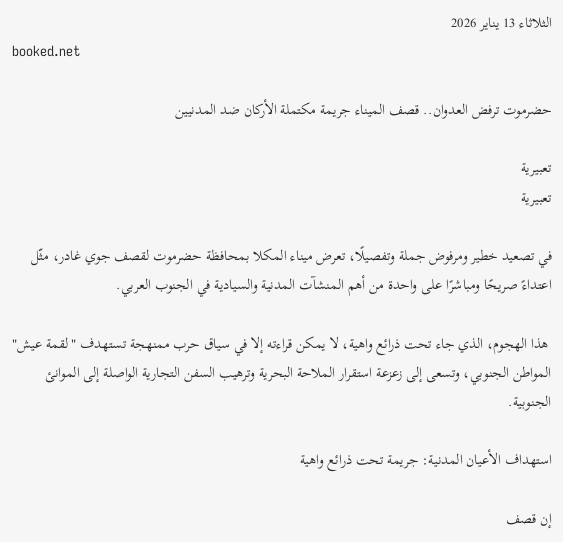الثلاثاء 13 يناير 2026
booked.net

حضرموت ترفض العدوان.. قصف الميناء جريمة مكتملة الأركان ضد المدنيين

تعبيرية
تعبيرية

في تصعيد خطير ومرفوض جملة وتفصيلًا، تعرض ميناء المكلا بمحافظة حضرموت لقصف جوي غادر، مثّل اعتداءً صريحًا ومباشرًا على واحدة من أهم المنشآت المدنية والسيادية في الجنوب العربي.

 هذا الهجوم، الذي جاء تحت ذرائع واهية، لا يمكن قراءته إلا في سياق حرب ممنهجة تستهدف "لقمة عيش" المواطن الجنوبي، وتسعى إلى زعزعة استقرار الملاحة البحرية وترهيب السفن التجارية الواصلة إلى الموانئ الجنوبية.

استهداف الأعيان المدنية: جريمة تحت ذرائع واهية

إن قصف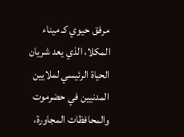مرفق حيوي كـ ميناء المكلا، الذي يعد شريان الحياة الرئيسي لملايين المدنيين في حضرموت والمحافظات المجاورة،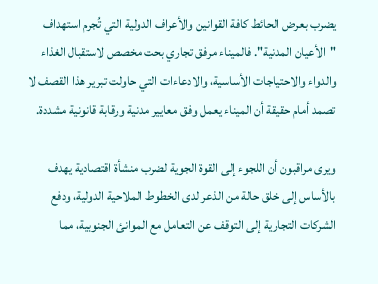يضرب بعرض الحائط كافة القوانين والأعراف الدولية التي تُجرم استهداف "الأعيان المدنية". فالميناء مرفق تجاري بحت مخصص لاستقبال الغذاء والدواء والاحتياجات الأساسية، والادعاءات التي حاولت تبرير هذا القصف لا تصمد أمام حقيقة أن الميناء يعمل وفق معايير مدنية ورقابة قانونية مشددة.

ويرى مراقبون أن اللجوء إلى القوة الجوية لضرب منشأة اقتصادية يهدف بالأساس إلى خلق حالة من الذعر لدى الخطوط الملاحية الدولية، ودفع الشركات التجارية إلى التوقف عن التعامل مع الموانئ الجنوبية، مما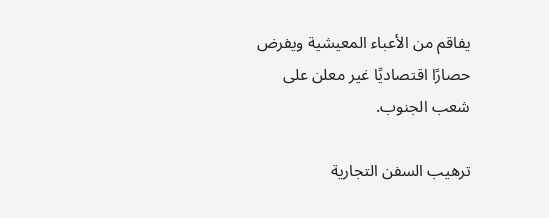يفاقم من الأعباء المعيشية ويفرض حصارًا اقتصاديًا غير معلن على شعب الجنوب.

ترهيب السفن التجارية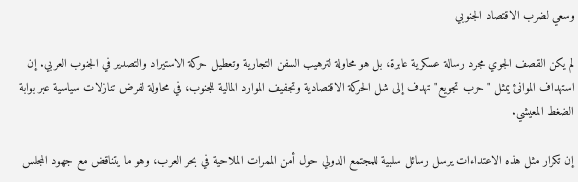وسعي لضرب الاقتصاد الجنوبي

لم يكن القصف الجوي مجرد رسالة عسكرية عابرة، بل هو محاولة لترهيب السفن التجارية وتعطيل حركة الاستيراد والتصدير في الجنوب العربي. إن استهداف الموانئ يمثل "حرب تجويع" تهدف إلى شل الحركة الاقتصادية وتجفيف الموارد المالية للجنوب، في محاولة لفرض تنازلات سياسية عبر بوابة الضغط المعيشي.

إن تكرار مثل هذه الاعتداءات يرسل رسائل سلبية للمجتمع الدولي حول أمن الممرات الملاحية في بحر العرب، وهو ما يتناقض مع جهود المجلس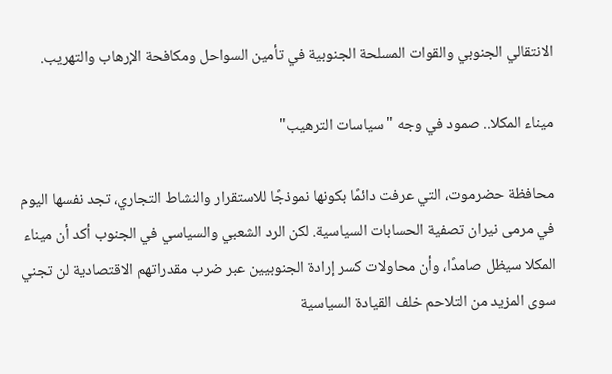الانتقالي الجنوبي والقوات المسلحة الجنوبية في تأمين السواحل ومكافحة الإرهاب والتهريب.

ميناء المكلا.. صمود في وجه "سياسات الترهيب"

محافظة حضرموت، التي عرفت دائمًا بكونها نموذجًا للاستقرار والنشاط التجاري، تجد نفسها اليوم في مرمى نيران تصفية الحسابات السياسية. لكن الرد الشعبي والسياسي في الجنوب أكد أن ميناء المكلا سيظل صامدًا، وأن محاولات كسر إرادة الجنوبيين عبر ضرب مقدراتهم الاقتصادية لن تجني سوى المزيد من التلاحم خلف القيادة السياسية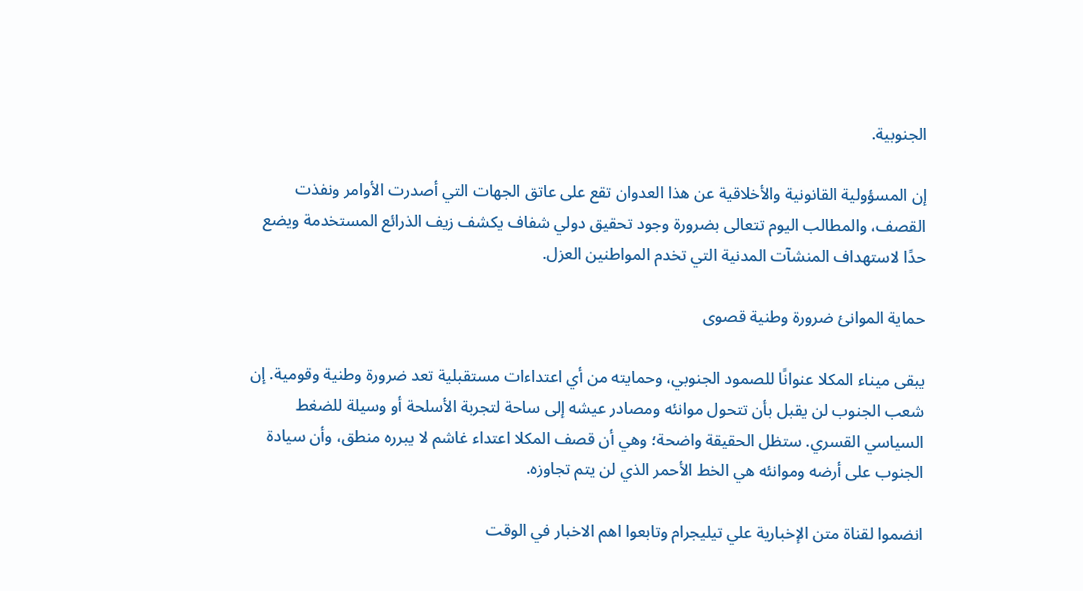الجنوبية.

إن المسؤولية القانونية والأخلاقية عن هذا العدوان تقع على عاتق الجهات التي أصدرت الأوامر ونفذت القصف، والمطالب اليوم تتعالى بضرورة وجود تحقيق دولي شفاف يكشف زيف الذرائع المستخدمة ويضع حدًا لاستهداف المنشآت المدنية التي تخدم المواطنين العزل.

حماية الموانئ ضرورة وطنية قصوى

يبقى ميناء المكلا عنوانًا للصمود الجنوبي، وحمايته من أي اعتداءات مستقبلية تعد ضرورة وطنية وقومية. إن شعب الجنوب لن يقبل بأن تتحول موانئه ومصادر عيشه إلى ساحة لتجربة الأسلحة أو وسيلة للضغط السياسي القسري. ستظل الحقيقة واضحة؛ وهي أن قصف المكلا اعتداء غاشم لا يبرره منطق، وأن سيادة الجنوب على أرضه وموانئه هي الخط الأحمر الذي لن يتم تجاوزه.

انضموا لقناة متن الإخبارية علي تيليجرام وتابعوا اهم الاخبار في الوقت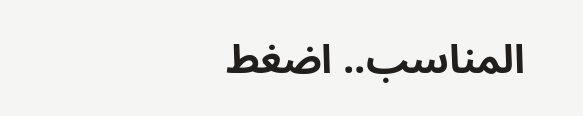المناسب.. اضغط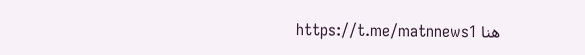هنا https://t.me/matnnews1